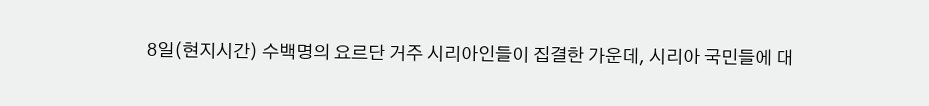8일(현지시간) 수백명의 요르단 거주 시리아인들이 집결한 가운데, 시리아 국민들에 대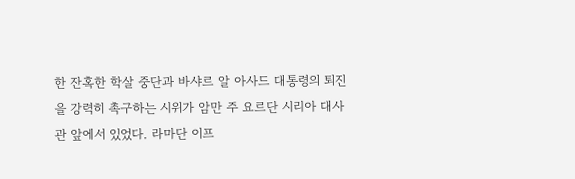한 잔혹한 학살 중단과 바샤르 알 아사드 대통령의 퇴진을 강력히 촉구하는 시위가 암만 주 요르단 시리아 대사관 앞에서 있었다. 라마단 이프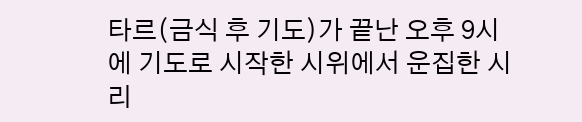타르(금식 후 기도)가 끝난 오후 9시에 기도로 시작한 시위에서 운집한 시리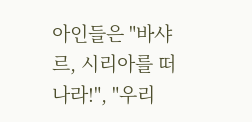아인들은 "바샤르, 시리아를 떠나라!", "우리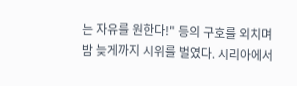는 자유를 원한다!" 등의 구호를 외치며 밤 늦게까지 시위를 벌였다. 시리아에서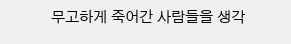무고하게 죽어간 사람들을 생각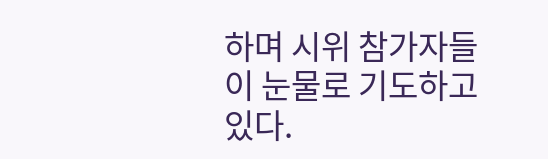하며 시위 참가자들이 눈물로 기도하고 있다.